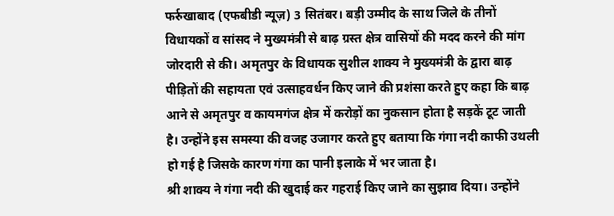फर्रुखाबाद (एफबीडी न्यूज़) 3 सितंबर। बड़ी उम्मीद के साथ जिले के तीनों विधायकों व सांसद ने मुख्यमंत्री से बाढ़ ग्रस्त क्षेत्र वासियों की मदद करने की मांग जोरदारी से की। अमृतपुर के विधायक सुशील शाक्य ने मुख्यमंत्री के द्वारा बाढ़ पीड़ितों की सहायता एवं उत्साहवर्धन किए जाने की प्रशंसा करते हुए कहा कि बाढ़ आने से अमृतपुर व कायमगंज क्षेत्र में करोड़ों का नुकसान होता है सड़कें टूट जाती है। उन्होंने इस समस्या की वजह उजागर करते हुए बताया कि गंगा नदी काफी उथली हो गई है जिसके कारण गंगा का पानी इलाके में भर जाता है।
श्री शाक्य ने गंगा नदी की खुदाई कर गहराई किए जाने का सुझाव दिया। उन्होंने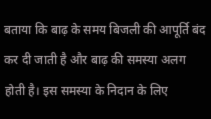बताया कि बाढ़ के समय बिजली की आपूर्ति बंद कर दी जाती है और बाढ़ की समस्या अलग होती है। इस समस्या के निदान के लिए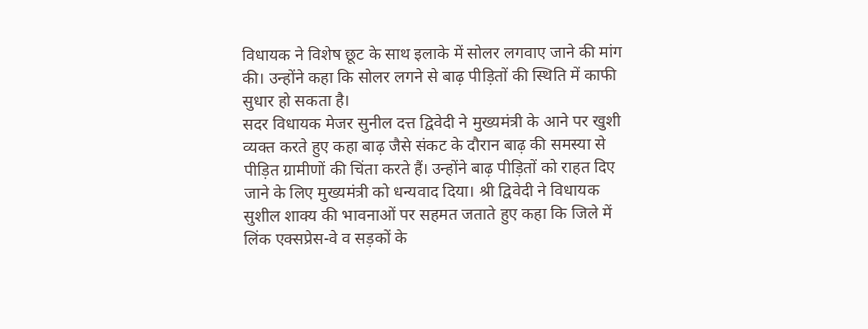विधायक ने विशेष छूट के साथ इलाके में सोलर लगवाए जाने की मांग की। उन्होंने कहा कि सोलर लगने से बाढ़ पीड़ितों की स्थिति में काफी सुधार हो सकता है।
सदर विधायक मेजर सुनील दत्त द्विवेदी ने मुख्यमंत्री के आने पर खुशी व्यक्त करते हुए कहा बाढ़ जैसे संकट के दौरान बाढ़ की समस्या से पीड़ित ग्रामीणों की चिंता करते हैं। उन्होंने बाढ़ पीड़ितों को राहत दिए जाने के लिए मुख्यमंत्री को धन्यवाद दिया। श्री द्विवेदी ने विधायक सुशील शाक्य की भावनाओं पर सहमत जताते हुए कहा कि जिले में लिंक एक्सप्रेस-वे व सड़कों के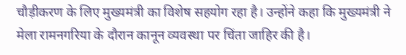चौड़ीकरण के लिए मुख्यमंत्री का विशेष सहयोग रहा है। उन्होंने कहा कि मुख्यमंत्री ने मेला रामनगरिया के दौरान कानून व्यवस्था पर चिंता जाहिर की है।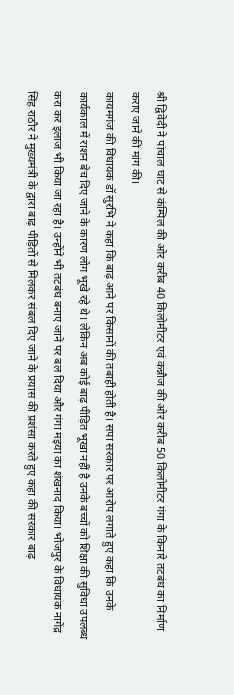श्री द्विवेदी ने पांचाल घाट से कंम्पिल की ओर करीब 40 किलोमीटर एवं कन्नौज की ओर करीब 50 किलोमीटर गंगा के किनारे तटबंध का निर्माण कराए जाने की मांग की।
कायमगंज की विधायक डॉ सुरभि ने कहा कि बाढ़ आने पर किसानों की तबाही होती है। सपा सरकार पर आरोप लगाते हुए कहा कि उनके कार्यकाल में राशन बेच दिए जाने के कारण लोग भूखे रहे थे। लेकिन अब कोई बाढ़ पीड़ित भूखा नहीं है उनके बच्चों को शिक्षा की सुविधा उपलब्ध करा कर इलाज भी किया जा रहा है। उन्होंने भी तटबंध बनाए जाने पर बल दिया और गंगा मइया का शंखनाद किया। भोजपुर के विधायक नागेंद्र सिंह राठौर ने मुख्यमंत्री के द्वारा बाढ़ पीड़ितों से मिलकर संबल दिए जाने के प्रयास की प्रशंसा करते हुए कहा की सरकार बाढ़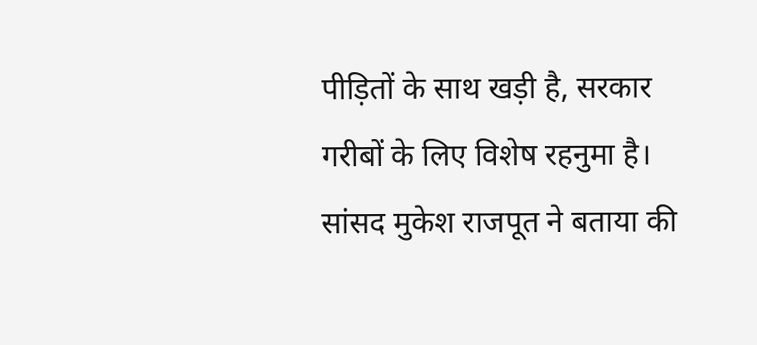पीड़ितों के साथ खड़ी है, सरकार गरीबों के लिए विशेष रहनुमा है।
सांसद मुकेश राजपूत ने बताया की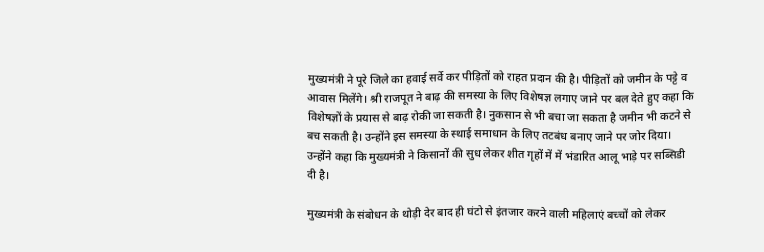मुख्यमंत्री ने पूरे जिले का हवाई सर्वे कर पीड़ितों को राहत प्रदान की है। पीड़ितों को जमीन के पट्टे व आवास मिलेंगे। श्री राजपूत ने बाढ़ की समस्या के लिए विशेषज्ञ लगाए जाने पर बल देते हुए कहा कि विशेषज्ञों के प्रयास से बाढ़ रोकी जा सकती है। नुकसान से भी बचा जा सकता है जमीन भी कटने से बच सकती है। उन्होंने इस समस्या के स्थाई समाधान के लिए तटबंध बनाए जाने पर जोर दिया। उन्होंने कहा कि मुख्यमंत्री ने किसानों की सुध लेकर शीत गृहों में में भंडारित आलू भाड़े पर सब्सिडी दी है।

मुख्यमंत्री के संबोधन के थोड़ी देर बाद ही घंटो से इंतजार करने वाली महिलाएं बच्चों को लेकर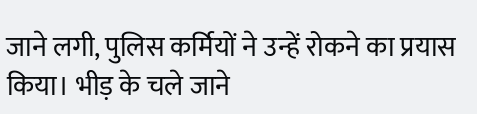जाने लगी, पुलिस कर्मियों ने उन्हें रोकने का प्रयास किया। भीड़ के चले जाने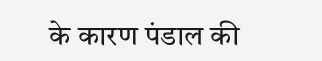के कारण पंडाल की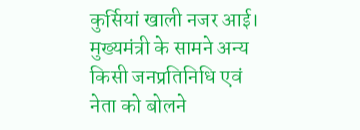कुर्सियां खाली नजर आई। मुख्यमंत्री के सामने अन्य किसी जनप्रतिनिधि एवं नेता को बोलने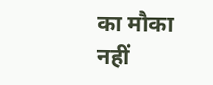का मौका नहीं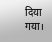दिया गया।